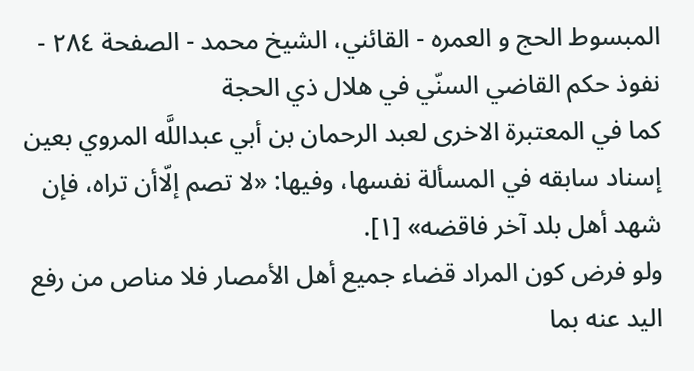المبسوط الحج و العمره - القائني، الشيخ محمد - الصفحة ٢٨٤ - نفوذ حكم القاضي السنّي في هلال ذي الحجة
كما في المعتبرة الاخرى لعبد الرحمان بن أبي عبداللَّه المروي بعين إسناد سابقه في المسألة نفسها، وفيها: «لا تصم إلّاأن تراه، فإن شهد أهل بلد آخر فاقضه» [١].
ولو فرض كون المراد قضاء جميع أهل الأمصار فلا مناص من رفع اليد عنه بما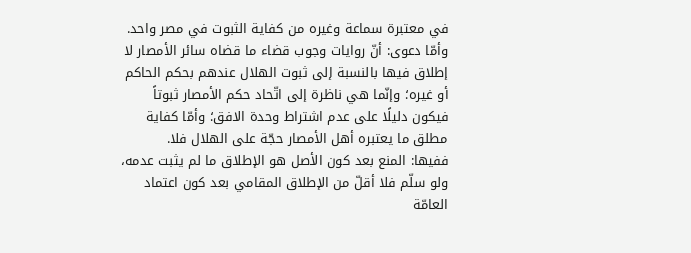في معتبرة سماعة وغيره من كفاية الثبوت في مصر واحد.
وأمّا دعوى: أنّ روايات وجوب قضاء ما قضاه سائر الأمصار لا إطلاق فيها بالنسبة إلى ثبوت الهلال عندهم بحكم الحاكم أو غيره؛ وإنّما هي ناظرة إلى اتّحاد حكم الأمصار ثبوتاً فيكون دليلًا على عدم اشتراط وحدة الافق؛ وأمّا كفاية مطلق ما يعتبره أهل الأمصار حجّة على الهلال فلا.
ففيها: المنع بعد كون الأصل هو الإطلاق ما لم يثبت عدمه، ولو سلّم فلا أقلّ من الإطلاق المقامي بعد كون اعتماد العامّة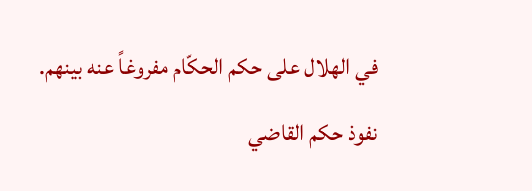في الهلال على حكم الحكّام مفروغاً عنه بينهم.
نفوذ حكم القاضي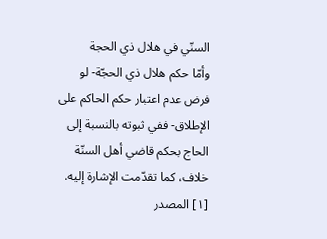السنّي في هلال ذي الحجة
وأمّا حكم هلال ذي الحجّة- لو فرض عدم اعتبار حكم الحاكم على الإطلاق- ففي ثبوته بالنسبة إلى الحاج بحكم قاضي أهل السنّة خلاف، كما تقدّمت الإشارة إليه.
[١] المصدر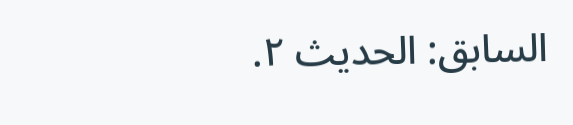السابق: الحديث ٢.